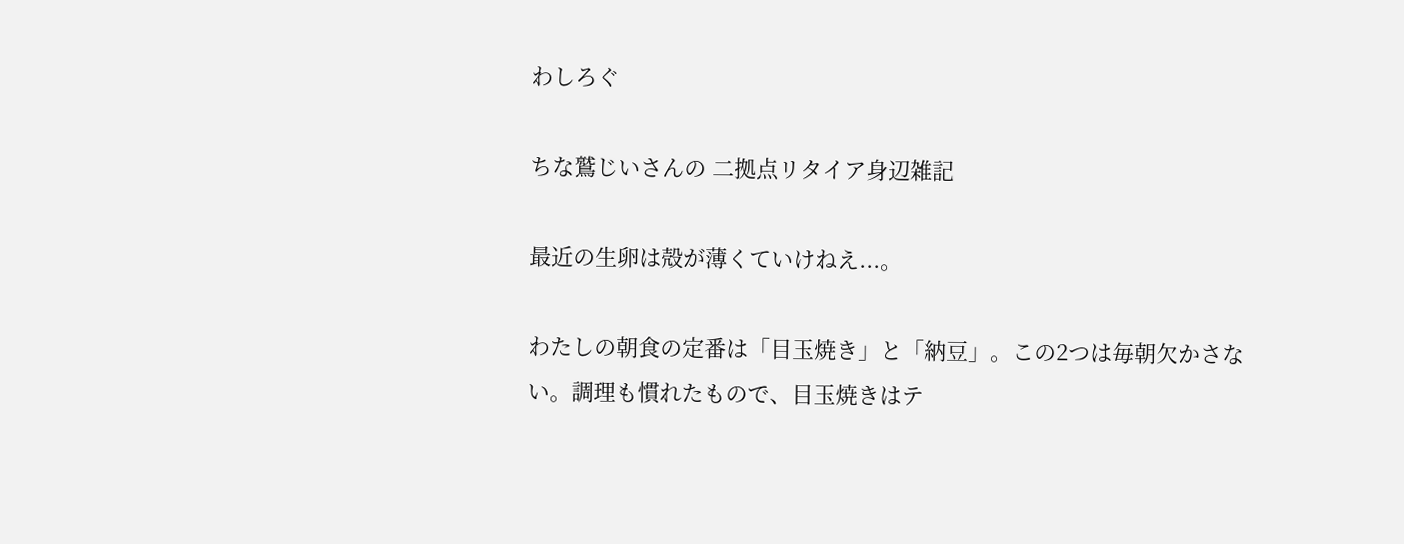わしろぐ

ちな鷲じいさんの 二拠点リタイア身辺雑記

最近の生卵は殻が薄くていけねえ...。

わたしの朝食の定番は「目玉焼き」と「納豆」。この2つは毎朝欠かさない。調理も慣れたもので、目玉焼きはテ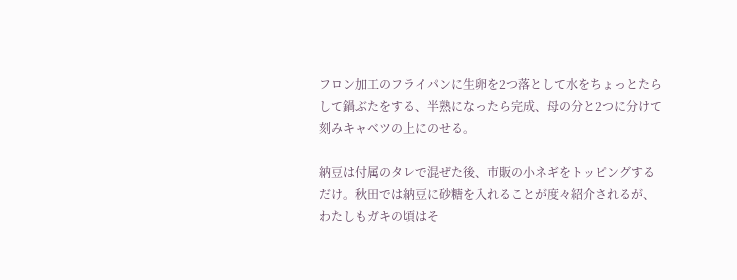フロン加工のフライパンに生卵を2つ落として水をちょっとたらして鍋ぶたをする、半熟になったら完成、母の分と2つに分けて刻みキャベツの上にのせる。

納豆は付属のタレで混ぜた後、市販の小ネギをトッピングするだけ。秋田では納豆に砂糖を入れることが度々紹介されるが、わたしもガキの頃はそ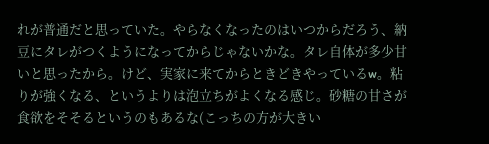れが普通だと思っていた。やらなくなったのはいつからだろう、納豆にタレがつくようになってからじゃないかな。タレ自体が多少甘いと思ったから。けど、実家に来てからときどきやっているw。粘りが強くなる、というよりは泡立ちがよくなる感じ。砂糖の甘さが食欲をそそるというのもあるな(こっちの方が大きい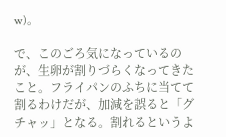w)。

で、このごろ気になっているのが、生卵が割りづらくなってきたこと。フライパンのふちに当てて割るわけだが、加減を誤ると「グチャッ」となる。割れるというよ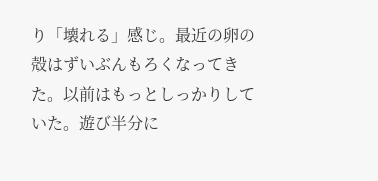り「壊れる」感じ。最近の卵の殻はずいぶんもろくなってきた。以前はもっとしっかりしていた。遊び半分に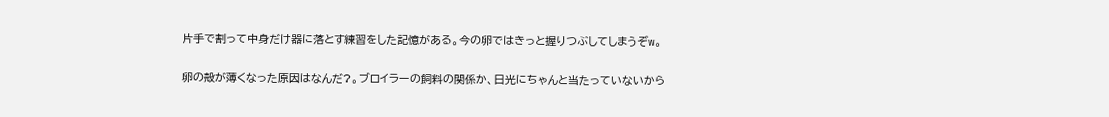片手で割って中身だけ器に落とす練習をした記憶がある。今の卵ではきっと握りつぶしてしまうぞw。

卵の殻が薄くなった原因はなんだ?。ブロイラーの飼料の関係か、日光にちゃんと当たっていないから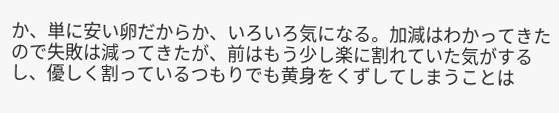か、単に安い卵だからか、いろいろ気になる。加減はわかってきたので失敗は減ってきたが、前はもう少し楽に割れていた気がするし、優しく割っているつもりでも黄身をくずしてしまうことは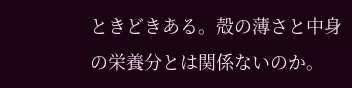ときどきある。殻の薄さと中身の栄養分とは関係ないのか。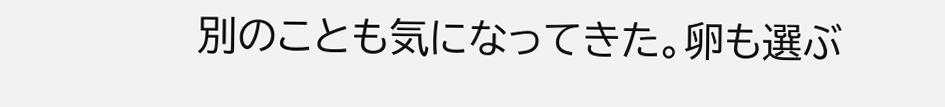別のことも気になってきた。卵も選ぶ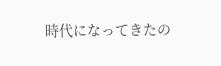時代になってきたの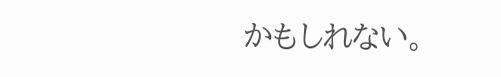かもしれない。